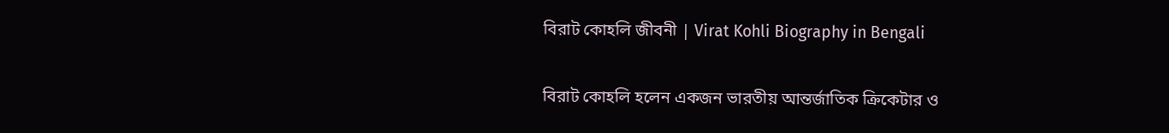বিরাট কোহলি জীবনী | Virat Kohli Biography in Bengali

বিরাট কোহলি হলেন একজন ভারতীয় আন্তর্জাতিক ক্রিকেটার ও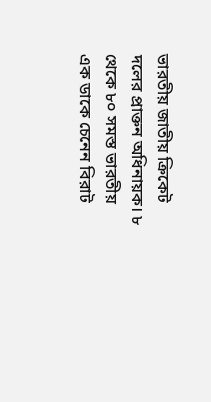ভারতীয় জাতীয় ক্রিকেট দলের প্রাক্তন অধিনায়ক। ৮ থেকে ৮০ সমস্ত ভারতীয় এক ডাকে চেনেন বিরাট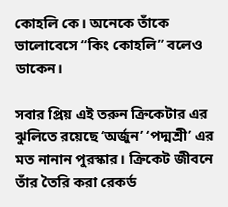কোহলি কে। অনেকে তাঁকে ভালোবেসে “কিং কোহলি” বলেও ডাকেন।

সবার প্রিয় এই তরুন ক্রিকেটার এর ঝুলিতে রয়েছে ‘অর্জুন’ ‘পদ্মশ্রী’ এর মত নানান পুরস্কার। ক্রিকেট জীবনে তাঁর তৈরি করা রেকর্ড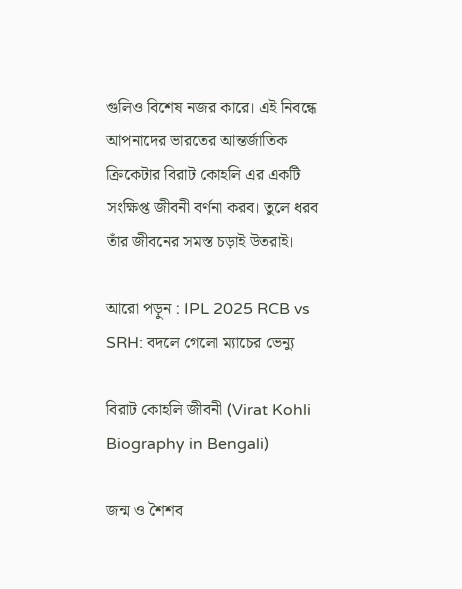গুলিও বিশেষ নজর কারে। এই নিবন্ধে আপনাদের ভারতের আন্তর্জাতিক ক্রিকেটার বিরাট কোহলি এর একটি সংক্ষিপ্ত জীবনী বর্ণনা করব। তুলে ধরব তাঁর জীবনের সমস্ত চড়াই উতরাই।

আরো পড়ুন : IPL 2025 RCB vs SRH: বদলে গেলো ম্যাচের ভেন্যু

বিরাট কোহলি জীবনী (Virat Kohli Biography in Bengali)

জন্ম ও শৈশব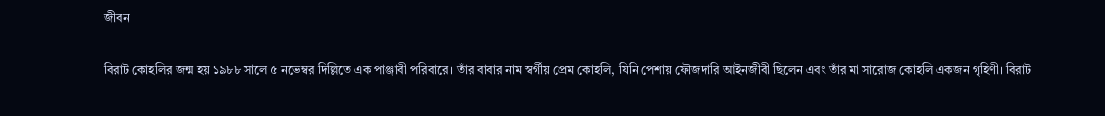জীবন

বিরাট কোহলির জন্ম হয় ১৯৮৮ সালে ৫ নভেম্বর দিল্লিতে এক পাঞ্জাবী পরিবারে। তাঁর বাবার নাম স্বর্গীয় প্রেম কোহলি, যিনি পেশায় ফৌজদারি আইনজীবী ছিলেন এবং তাঁর মা সারোজ কোহলি একজন গৃহিণী। বিরাট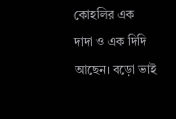কোহলির এক দাদা ও এক দিদি আছেন। বড়ো ভাই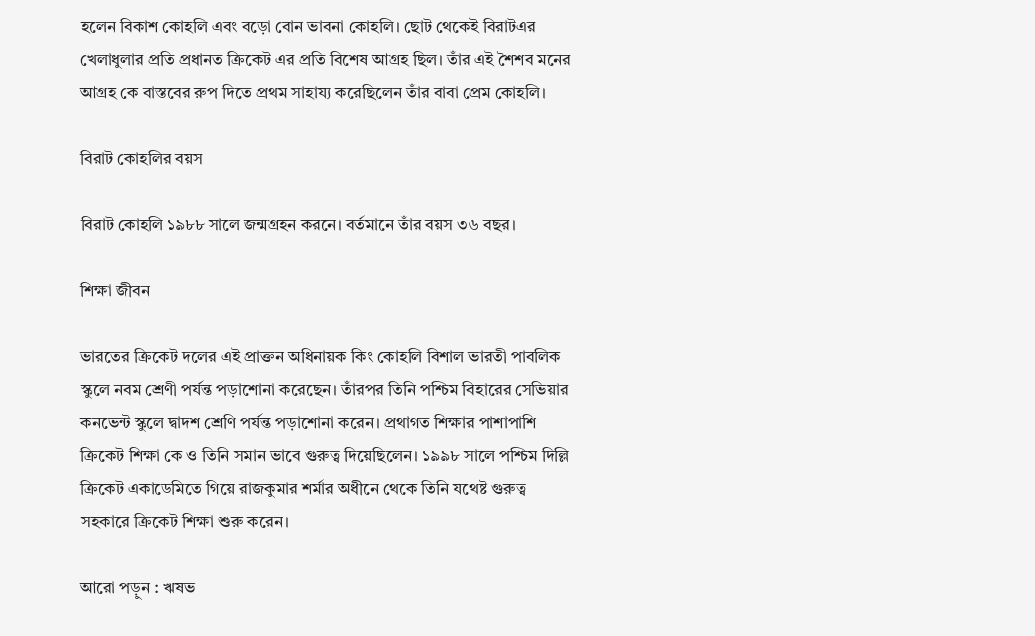হলেন বিকাশ কোহলি এবং বড়ো বোন ভাবনা কোহলি। ছোট থেকেই বিরাটএর খেলাধুলার প্রতি প্রধানত ক্রিকেট এর প্রতি বিশেষ আগ্রহ ছিল। তাঁর এই শৈশব মনের আগ্রহ কে বাস্তবের রুপ দিতে প্রথম সাহায্য করেছিলেন তাঁর বাবা প্রেম কোহলি।

বিরাট কোহলির বয়স

বিরাট কোহলি ১৯৮৮ সালে জন্মগ্রহন করনে। বর্তমানে তাঁর বয়স ৩৬ বছর।

শিক্ষা জীবন

ভারতের ক্রিকেট দলের এই প্রাক্তন অধিনায়ক কিং কোহলি বিশাল ভারতী পাবলিক স্কুলে নবম শ্রেণী পর্যন্ত পড়াশোনা করেছেন। তাঁরপর তিনি পশ্চিম বিহারের সেভিয়ার কনভেন্ট স্কুলে দ্বাদশ শ্রেণি পর্যন্ত পড়াশোনা করেন। প্রথাগত শিক্ষার পাশাপাশি ক্রিকেট শিক্ষা কে ও তিনি সমান ভাবে গুরুত্ব দিয়েছিলেন। ১৯৯৮ সালে পশ্চিম দিল্লি ক্রিকেট একাডেমিতে গিয়ে রাজকুমার শর্মার অধীনে থেকে তিনি যথেষ্ট গুরুত্ব সহকারে ক্রিকেট শিক্ষা শুরু করেন।

আরো পড়ুন : ঋষভ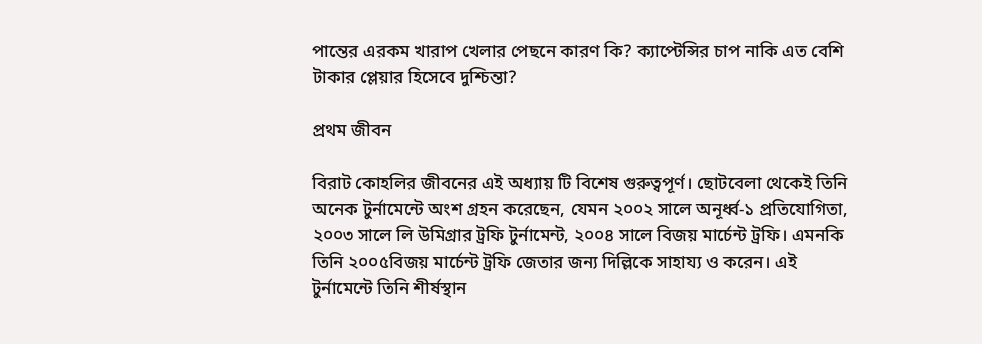পান্তের এরকম খারাপ খেলার পেছনে কারণ কি? ক্যাপ্টেন্সির চাপ নাকি এত বেশি টাকার প্লেয়ার হিসেবে দুশ্চিন্তা?

প্রথম জীবন

বিরাট কোহলির জীবনের এই অধ্যায় টি বিশেষ গুরুত্বপূর্ণ। ছোটবেলা থেকেই তিনি অনেক টুর্নামেন্টে অংশ গ্রহন করেছেন, যেমন ২০০২ সালে অনূর্ধ্ব-১ প্রতিযোগিতা, ২০০৩ সালে লি উমিগ্রার ট্রফি টুর্নামেন্ট, ২০০৪ সালে বিজয় মার্চেন্ট ট্রফি। এমনকি তিনি ২০০৫বিজয় মার্চেন্ট ট্রফি জেতার জন্য দিল্লিকে সাহায্য ও করেন। এই টুর্নামেন্টে তিনি শীর্ষস্থান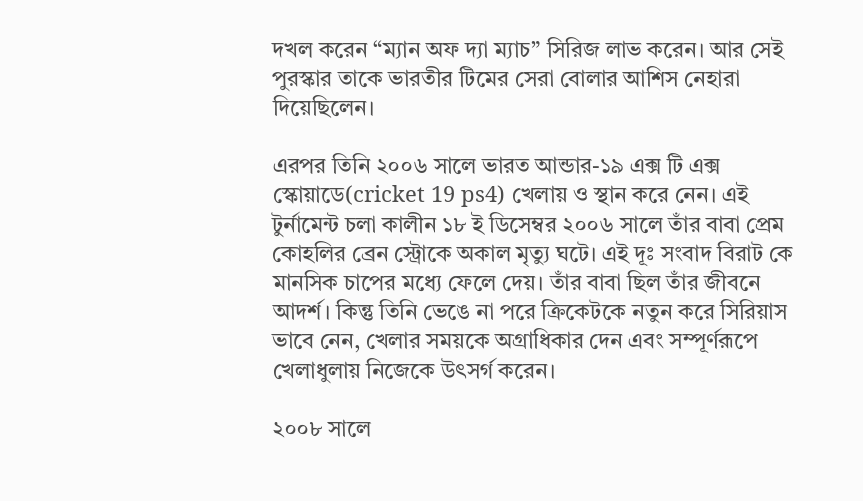দখল করেন “ম্যান অফ দ্যা ম্যাচ” সিরিজ লাভ করেন। আর সেই পুরস্কার তাকে ভারতীর টিমের সেরা বোলার আশিস নেহারা দিয়েছিলেন।

এরপর তিনি ২০০৬ সালে ভারত আন্ডার-১৯ এক্স টি এক্স স্কোয়াডে(cricket 19 ps4) খেলায় ও স্থান করে নেন। এই টুর্নামেন্ট চলা কালীন ১৮ ই ডিসেম্বর ২০০৬ সালে তাঁর বাবা প্রেম কোহলির ব্রেন স্ট্রোকে অকাল মৃত্যু ঘটে। এই দূঃ সংবাদ বিরাট কে মানসিক চাপের মধ্যে ফেলে দেয়। তাঁর বাবা ছিল তাঁর জীবনে আদর্শ। কিন্তু তিনি ভেঙে না পরে ক্রিকেটকে নতুন করে সিরিয়াস ভাবে নেন, খেলার সময়কে অগ্রাধিকার দেন এবং সম্পূর্ণরূপে খেলাধুলায় নিজেকে উৎসর্গ করেন।

২০০৮ সালে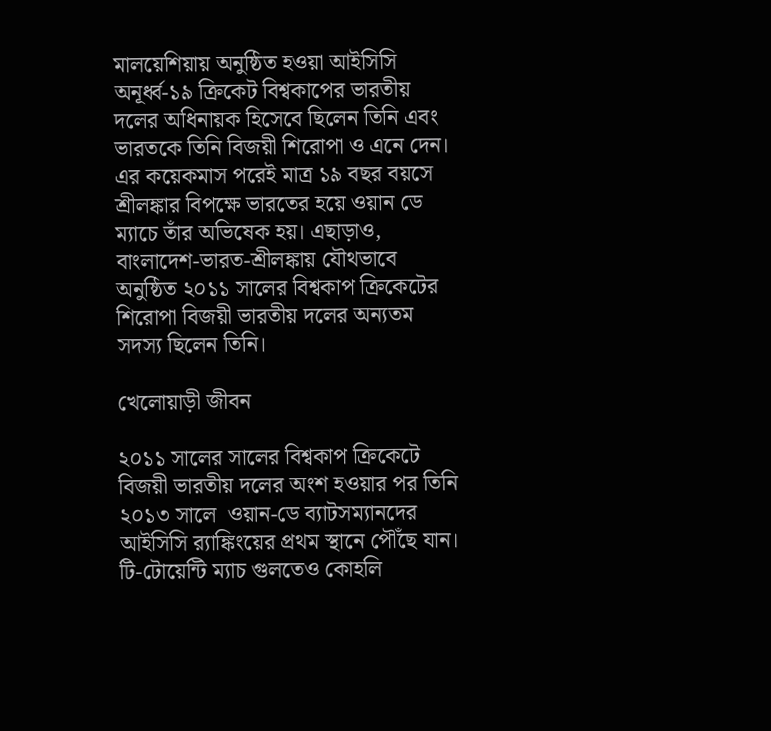মালয়েশিয়ায় অনুষ্ঠিত হওয়া আইসিসি অনূর্ধ্ব-১৯ ক্রিকেট বিশ্বকাপের ভারতীয় দলের অধিনায়ক হিসেবে ছিলেন তিনি এবং ভারতকে তিনি বিজয়ী শিরোপা ও এনে দেন।  এর কয়েকমাস পরেই মাত্র ১৯ বছর বয়সে শ্রীলঙ্কার বিপক্ষে ভারতের হয়ে ওয়ান ডে ম্যাচে তাঁর অভিষেক হয়। এছাড়াও, বাংলাদেশ-ভারত-শ্রীলঙ্কায় যৌথভাবে অনুষ্ঠিত ২০১১ সালের বিশ্বকাপ ক্রিকেটের শিরোপা বিজয়ী ভারতীয় দলের অন্যতম সদস্য ছিলেন তিনি।

খেলোয়াড়ী জীবন

২০১১ সালের সালের বিশ্বকাপ ক্রিকেটে বিজয়ী ভারতীয় দলের অংশ হওয়ার পর তিনি ২০১৩ সালে  ওয়ান-ডে ব্যাটসম্যানদের আইসিসি র‌্যাঙ্কিংয়ের প্রথম স্থানে পৌঁছে যান। টি-টোয়েন্টি ম্যাচ গুলতেও কোহলি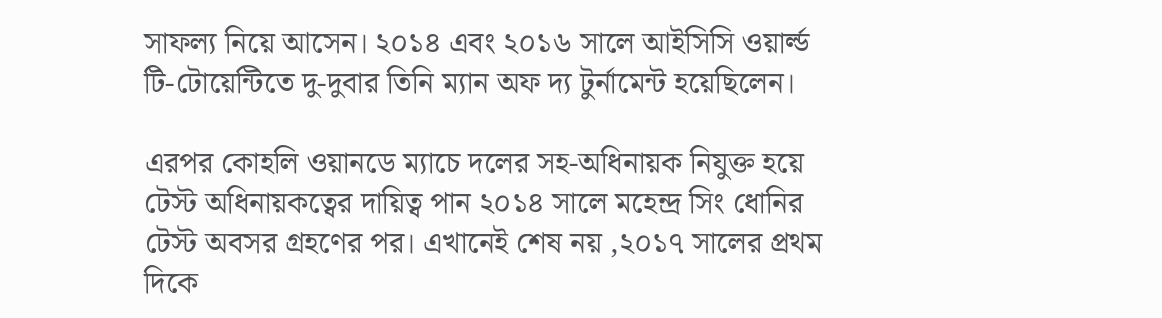সাফল্য নিয়ে আসেন। ২০১৪ এবং ২০১৬ সালে আইসিসি ওয়ার্ল্ড টি-টোয়েন্টিতে দু-দুবার তিনি ম্যান অফ দ্য টুর্নামেন্ট হয়েছিলেন।

এরপর কোহলি ওয়ানডে ম্যাচে দলের সহ-অধিনায়ক নিযুক্ত হয়ে টেস্ট অধিনায়কত্বের দায়িত্ব পান ২০১৪ সালে মহেন্দ্র সিং ধোনির টেস্ট অবসর গ্রহণের পর। এখানেই শেষ নয় ,২০১৭ সালের প্রথম দিকে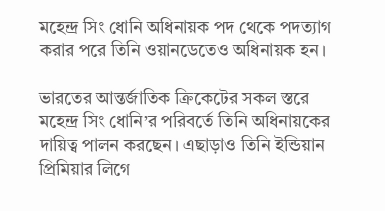মহেন্দ্র সিং ধোনি অধিনায়ক পদ থেকে পদত্যাগ করার পরে তিনি ওয়ানডেতেও অধিনায়ক হন।

ভারতের আন্তর্জাতিক ক্রিকেটের সকল স্তরে মহেন্দ্র সিং ধোনি’র পরিবর্তে তিনি অধিনায়কের দায়িত্ব পালন করছেন। এছাড়াও তিনি ইন্ডিয়ান প্রিমিয়ার লিগে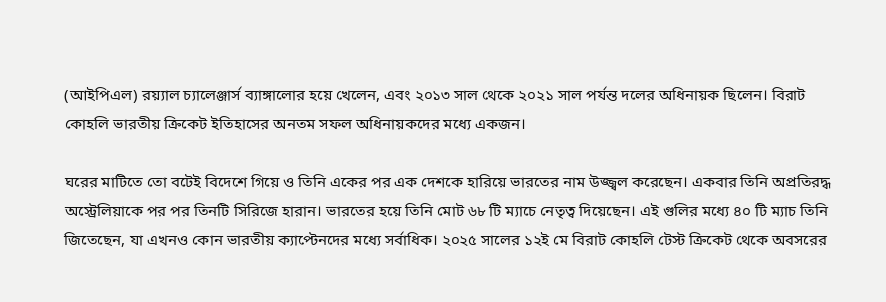(আইপিএল) রয়্যাল চ্যালেঞ্জার্স ব্যাঙ্গালোর হয়ে খেলেন, এবং ২০১৩ সাল থেকে ২০২১ সাল পর্যন্ত দলের অধিনায়ক ছিলেন। বিরাট কোহলি ভারতীয় ক্রিকেট ইতিহাসের অনতম সফল অধিনায়কদের মধ্যে একজন।

ঘরের মাটিতে তো বটেই বিদেশে গিয়ে ও তিনি একের পর এক দেশকে হারিয়ে ভারতের নাম উজ্জ্বল করেছেন। একবার তিনি অপ্রতিরদ্ধ অস্ট্রেলিয়াকে পর পর তিনটি সিরিজে হারান। ভারতের হয়ে তিনি মোট ৬৮ টি ম্যাচে নেতৃত্ব দিয়েছেন। এই গুলির মধ্যে ৪০ টি ম্যাচ তিনি জিতেছেন, যা এখনও কোন ভারতীয় ক্যাপ্টেনদের মধ্যে সর্বাধিক। ২০২৫ সালের ১২ই মে বিরাট কোহলি টেস্ট ক্রিকেট থেকে অবসরের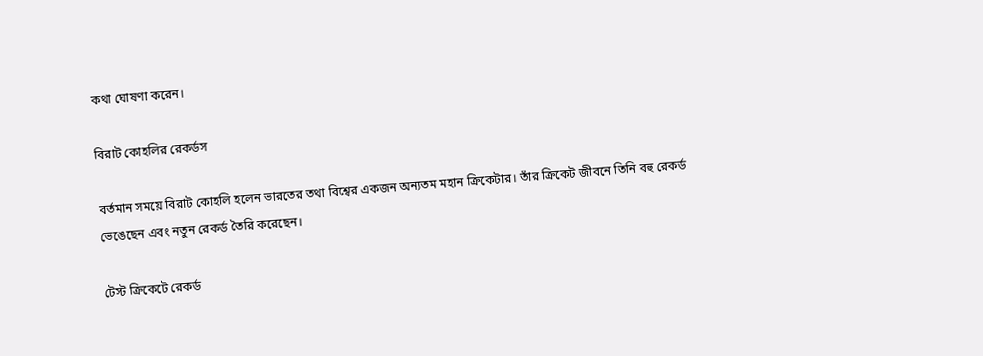কথা ঘোষণা করেন।

বিরাট কোহলির রেকর্ডস

বর্তমান সময়ে বিরাট কোহলি হলেন ভারতের তথা বিশ্বের একজন অন্যতম মহান ক্রিকেটার। তাঁর ক্রিকেট জীবনে তিনি বহু রেকর্ড ভেঙেছেন এবং নতুন রেকর্ড তৈরি করেছেন।

টেস্ট ক্রিকেটে রেকর্ড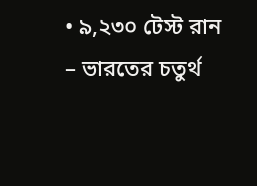• ৯,২৩০ টেস্ট রান – ভারতের চতুর্থ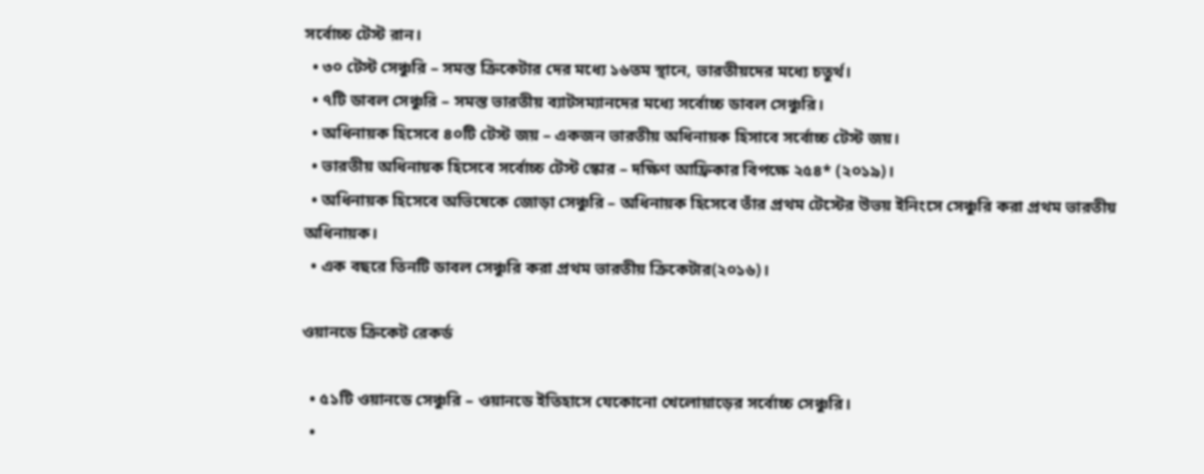সর্বোচ্চ টেস্ট রান।
  • ৩০ টেস্ট সেঞ্চুরি – সমস্ত ক্রিকেটার দের মধ্যে ১৬তম স্থানে, ভারতীয়দের মধ্যে চতুর্থ।
  • ৭টি ডাবল সেঞ্চুরি – সমস্ত ভারতীয় ব্যাটসম্যানদের মধ্যে সর্বোচ্চ ডাবল সেঞ্চুরি।
  • অধিনায়ক হিসেবে ৪০টি টেস্ট জয় – একজন ভারতীয় অধিনায়ক হিসাবে সর্বোচ্চ টেস্ট জয়।
  • ভারতীয় অধিনায়ক হিসেবে সর্বোচ্চ টেস্ট স্কোর – দক্ষিণ আফ্রিকার বিপক্ষে ২৫৪* (২০১৯)।
  • অধিনায়ক হিসেবে অভিষেকে জোড়া সেঞ্চুরি – অধিনায়ক হিসেবে তাঁর প্রথম টেস্টের উভয় ইনিংসে সেঞ্চুরি করা প্রথম ভারতীয় অধিনায়ক।
  • এক বছরে তিনটি ডাবল সেঞ্চুরি করা প্রথম ভারতীয় ক্রিকেটার(২০১৬)।

ওয়ানডে ক্রিকেট রেকর্ড

  • ৫১টি ওয়ানডে সেঞ্চুরি – ওয়ানডে ইতিহাসে যেকোনো খেলোয়াড়ের সর্বোচ্চ সেঞ্চুরি।
  •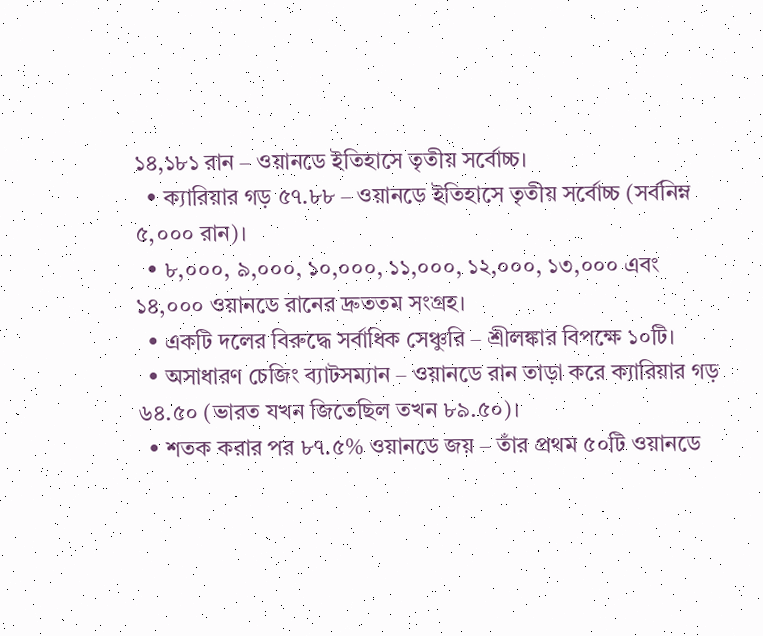১৪,১৮১ রান – ওয়ানডে ইতিহাসে তৃতীয় সর্বোচ্চ।
  • ক্যারিয়ার গড় ৫৭.৮৮ – ওয়ানডে ইতিহাসে তৃতীয় সর্বোচ্চ (সর্বনিম্ন ৫,০০০ রান)।
  • ৮,০০০, ৯,০০০, ১০,০০০, ১১,০০০, ১২,০০০, ১৩,০০০ এবং ১৪,০০০ ওয়ানডে রানের দ্রুততম সংগ্রহ।
  • একটি দলের বিরুদ্ধে সর্বাধিক সেঞ্চুরি – শ্রীলঙ্কার বিপক্ষে ১০টি।
  • অসাধারণ চেজিং ব্যাটসম্যান – ওয়ানডে রান তাড়া করে ক্যারিয়ার গড় ৬৪.৫০ (ভারত যখন জিতেছিল তখন ৮৯.৫০)।
  • শতক করার পর ৮৭.৫% ওয়ানডে জয় – তাঁর প্রথম ৫০টি ওয়ানডে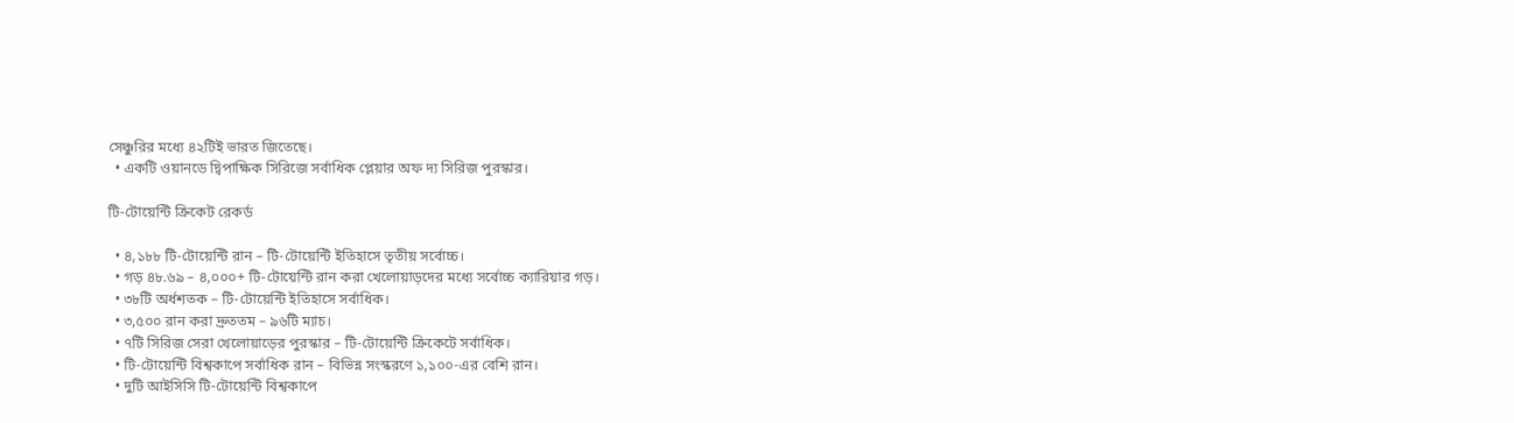সেঞ্চুরির মধ্যে ৪২টিই ভারত জিতেছে।
  • একটি ওয়ানডে দ্বিপাক্ষিক সিরিজে সর্বাধিক প্লেয়ার অফ দ্য সিরিজ পুরস্কার।

টি-টোয়েন্টি ক্রিকেট রেকর্ড

  • ৪,১৮৮ টি-টোয়েন্টি রান – টি-টোয়েন্টি ইতিহাসে তৃতীয় সর্বোচ্চ।
  • গড় ৪৮.৬৯ – ৪,০০০+ টি-টোয়েন্টি রান করা খেলোয়াড়দের মধ্যে সর্বোচ্চ ক্যারিয়ার গড়।
  • ৩৮টি অর্ধশতক – টি-টোয়েন্টি ইতিহাসে সর্বাধিক।
  • ৩,৫০০ রান করা দ্রুততম – ৯৬টি ম্যাচ।
  • ৭টি সিরিজ সেরা খেলোয়াড়ের পুরস্কার – টি-টোয়েন্টি ক্রিকেটে সর্বাধিক।
  • টি-টোয়েন্টি বিশ্বকাপে সর্বাধিক রান – বিভিন্ন সংস্করণে ১,১০০-এর বেশি রান।
  • দুটি আইসিসি টি-টোয়েন্টি বিশ্বকাপে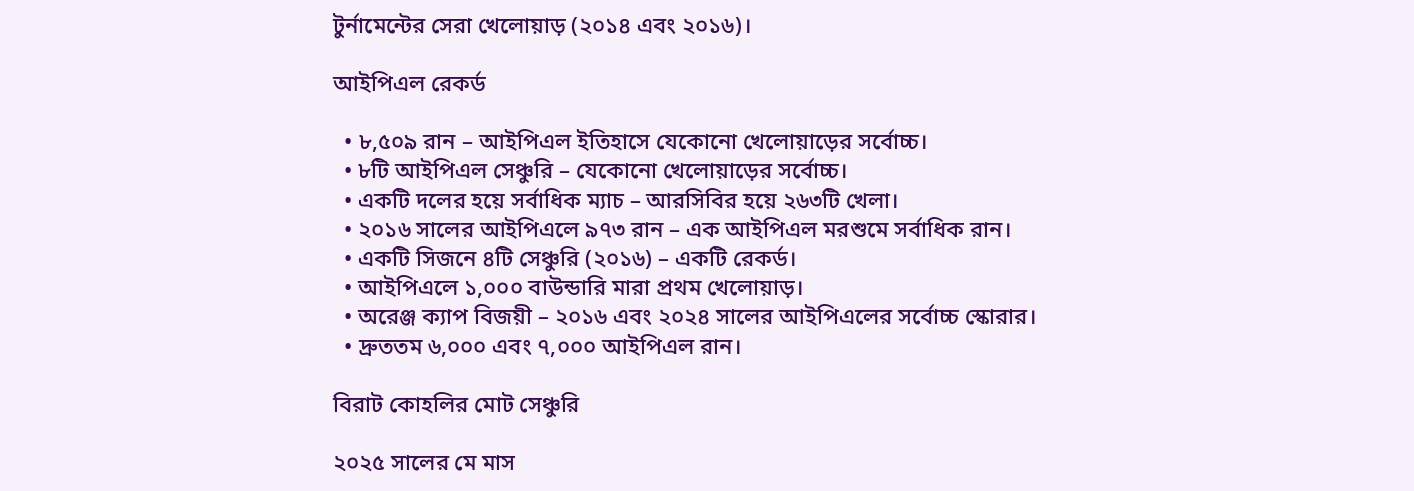টুর্নামেন্টের সেরা খেলোয়াড় (২০১৪ এবং ২০১৬)।

আইপিএল রেকর্ড

  • ৮,৫০৯ রান – আইপিএল ইতিহাসে যেকোনো খেলোয়াড়ের সর্বোচ্চ।
  • ৮টি আইপিএল সেঞ্চুরি – যেকোনো খেলোয়াড়ের সর্বোচ্চ।
  • একটি দলের হয়ে সর্বাধিক ম্যাচ – আরসিবির হয়ে ২৬৩টি খেলা।
  • ২০১৬ সালের আইপিএলে ৯৭৩ রান – এক আইপিএল মরশুমে সর্বাধিক রান।
  • একটি সিজনে ৪টি সেঞ্চুরি (২০১৬) – একটি রেকর্ড।
  • আইপিএলে ১,০০০ বাউন্ডারি মারা প্রথম খেলোয়াড়।
  • অরেঞ্জ ক্যাপ বিজয়ী – ২০১৬ এবং ২০২৪ সালের আইপিএলের সর্বোচ্চ স্কোরার।
  • দ্রুততম ৬,০০০ এবং ৭,০০০ আইপিএল রান।

বিরাট কোহলির মোট সেঞ্চুরি

২০২৫ সালের মে মাস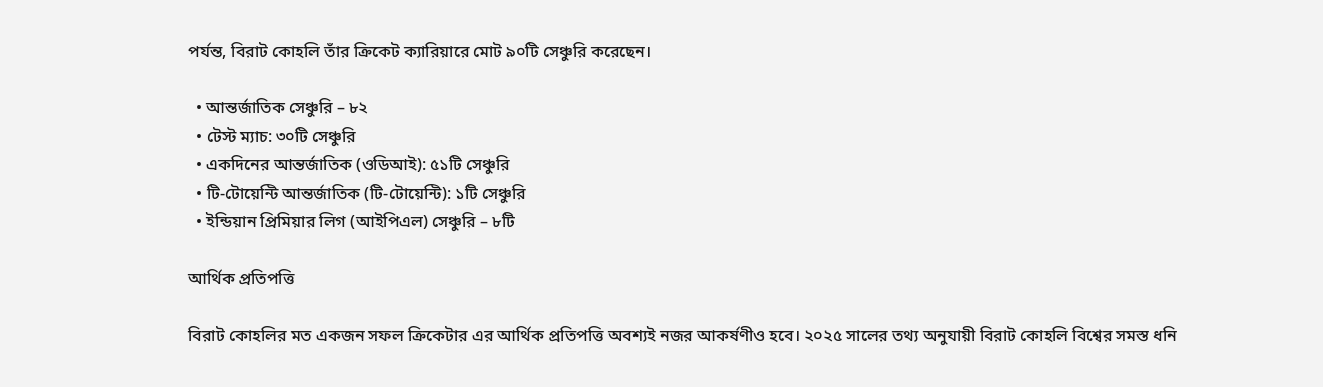পর্যন্ত, বিরাট কোহলি তাঁর ক্রিকেট ক্যারিয়ারে মোট ৯০টি সেঞ্চুরি করেছেন।

  • আন্তর্জাতিক সেঞ্চুরি – ৮২
  • টেস্ট ম্যাচ: ৩০টি সেঞ্চুরি
  • একদিনের আন্তর্জাতিক (ওডিআই): ৫১টি সেঞ্চুরি
  • টি-টোয়েন্টি আন্তর্জাতিক (টি-টোয়েন্টি): ১টি সেঞ্চুরি
  • ইন্ডিয়ান প্রিমিয়ার লিগ (আইপিএল) সেঞ্চুরি – ৮টি

আর্থিক প্রতিপত্তি

বিরাট কোহলির মত একজন সফল ক্রিকেটার এর আর্থিক প্রতিপত্তি অবশ্যই নজর আকর্ষণীও হবে। ২০২৫ সালের তথ্য অনুযায়ী বিরাট কোহলি বিশ্বের সমস্ত ধনি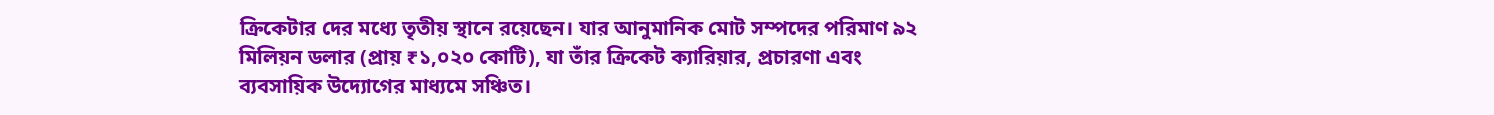ক্রিকেটার দের মধ্যে তৃতীয় স্থানে রয়েছেন। যার আনুমানিক মোট সম্পদের পরিমাণ ৯২ মিলিয়ন ডলার (প্রায় ₹১,০২০ কোটি), যা তাঁর ক্রিকেট ক্যারিয়ার, প্রচারণা এবং ব্যবসায়িক উদ্যোগের মাধ্যমে সঞ্চিত।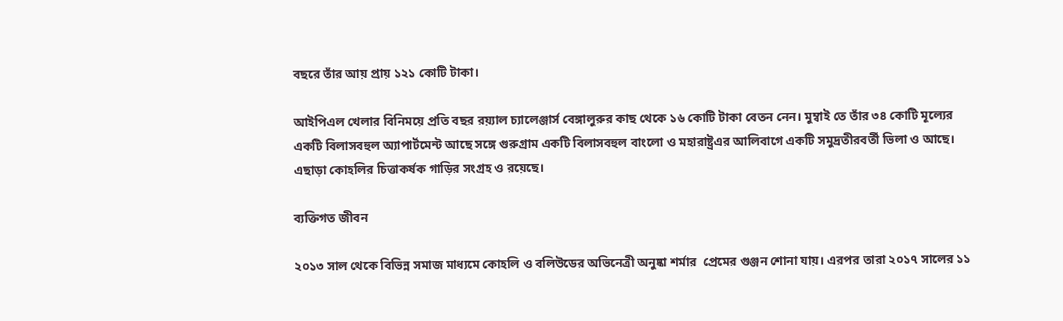বছরে তাঁর আয় প্রায় ১২১ কোটি টাকা।

আইপিএল খেলার বিনিময়ে প্রতি বছর রয়্যাল চ্যালেঞ্জার্স বেঙ্গালুরুর কাছ থেকে ১৬ কোটি টাকা বেতন নেন। মুম্বাই তে তাঁর ৩৪ কোটি মূল্যের একটি বিলাসবহুল অ্যাপার্টমেন্ট আছে সঙ্গে গুরুগ্রাম একটি বিলাসবহুল বাংলো ও মহারাষ্ট্রএর আলিবাগে একটি সমুদ্রতীরবর্তী ভিলা ও আছে। এছাড়া কোহলির চিত্তাকর্ষক গাড়ির সংগ্রহ ও রয়েছে।

ব্যক্তিগত জীবন

২০১৩ সাল থেকে বিভিন্ন সমাজ মাধ্যমে কোহলি ও বলিউডের অভিনেত্রী অনুষ্কা শর্মার  প্রেমের গুঞ্জন শোনা যায়। এরপর তারা ২০১৭ সালের ১১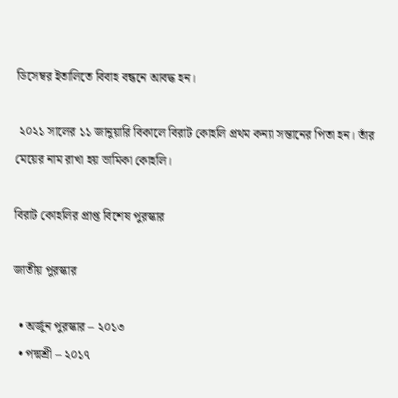ডিসেম্বর ইতালিতে বিবাহ বন্ধনে আবদ্ধ হন।

 ২০২১ সালের ১১ জানুয়ারি বিকালে বিরাট কোহলি প্রথম কন্যা সন্তানের পিতা হন। তাঁর মেয়ের নাম রাখা হয় ভামিকা কোহলি।

বিরাট কোহলির প্রাপ্ত বিশেষ পুরস্কার

জাতীয় পুরস্কার

  • অর্জুন পুরস্কার – ২০১৩
  • পদ্মশ্রী – ২০১৭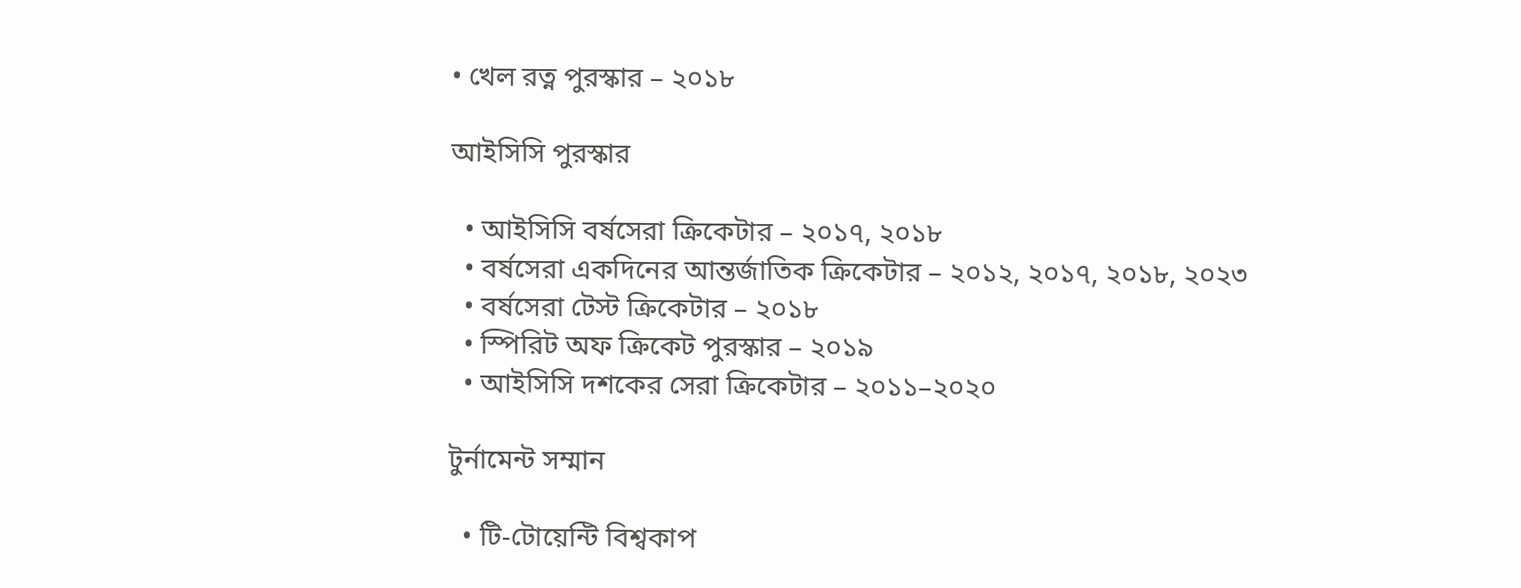• খেল রত্ন পুরস্কার – ২০১৮

আইসিসি পুরস্কার

  • আইসিসি বর্ষসেরা ক্রিকেটার – ২০১৭, ২০১৮
  • বর্ষসেরা একদিনের আন্তর্জাতিক ক্রিকেটার – ২০১২, ২০১৭, ২০১৮, ২০২৩
  • বর্ষসেরা টেস্ট ক্রিকেটার – ২০১৮
  • স্পিরিট অফ ক্রিকেট পুরস্কার – ২০১৯
  • আইসিসি দশকের সেরা ক্রিকেটার – ২০১১–২০২০

টুর্নামেন্ট সম্মান

  • টি-টোয়েন্টি বিশ্বকাপ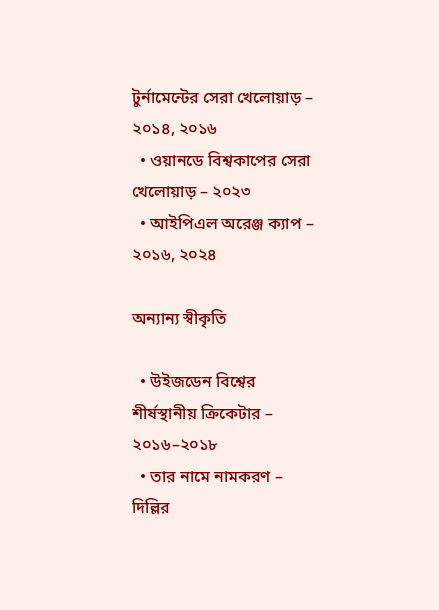টুর্নামেন্টের সেরা খেলোয়াড় – ২০১৪, ২০১৬
  • ওয়ানডে বিশ্বকাপের সেরা খেলোয়াড় – ২০২৩
  • আইপিএল অরেঞ্জ ক্যাপ – ২০১৬, ২০২৪

অন্যান্য স্বীকৃতি

  • উইজডেন বিশ্বের শীর্ষস্থানীয় ক্রিকেটার – ২০১৬–২০১৮
  • তার নামে নামকরণ – দিল্লির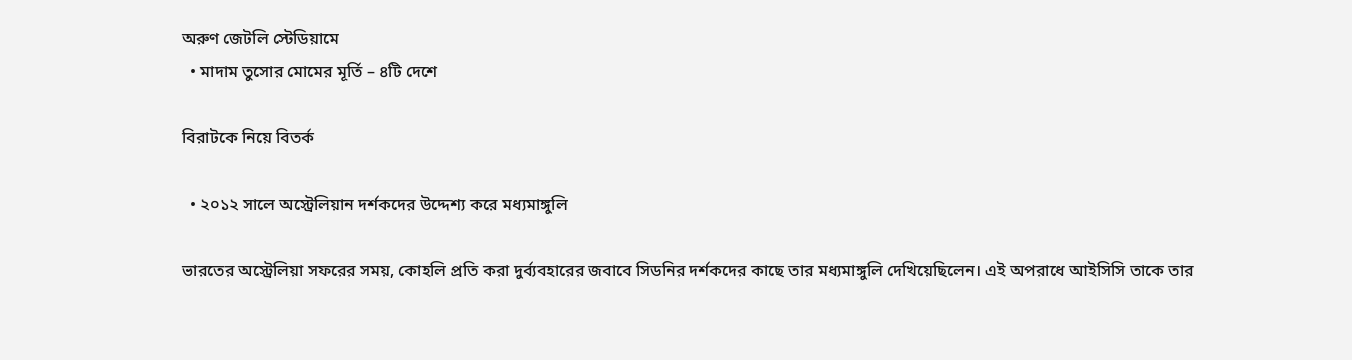অরুণ জেটলি স্টেডিয়ামে
  • মাদাম তুসোর মোমের মূর্তি – ৪টি দেশে

বিরাটকে নিয়ে বিতর্ক

  • ২০১২ সালে অস্ট্রেলিয়ান দর্শকদের উদ্দেশ্য করে মধ্যমাঙ্গুলি

ভারতের অস্ট্রেলিয়া সফরের সময়, কোহলি প্রতি করা দুর্ব্যবহারের জবাবে সিডনির দর্শকদের কাছে তার মধ্যমাঙ্গুলি দেখিয়েছিলেন। এই অপরাধে আইসিসি তাকে তার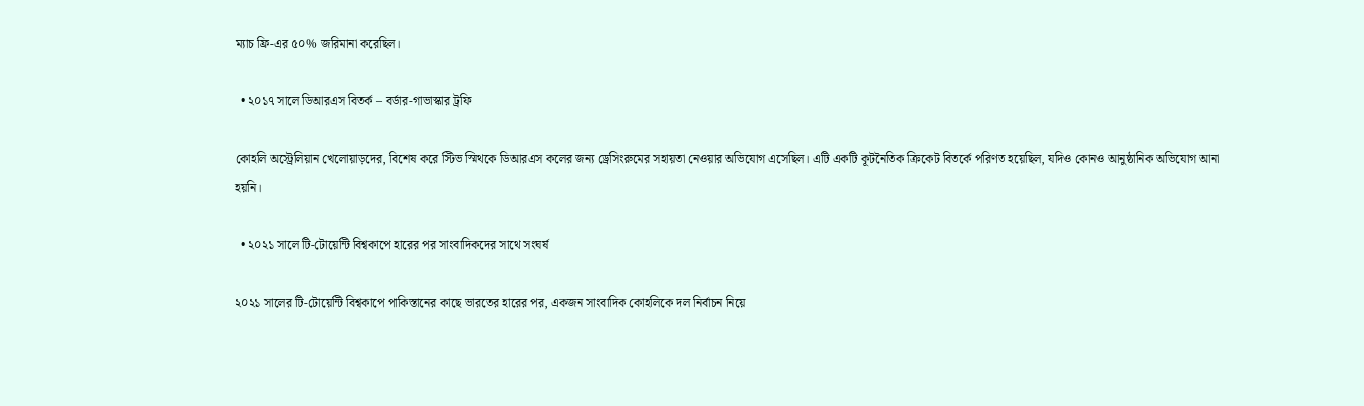ম্যাচ ফ্রি-এর ৫০% জরিমানা করেছিল।

  • ২০১৭ সালে ডিআরএস বিতর্ক – বর্ডার-গাভাস্কার ট্রফি

কোহলি অস্ট্রেলিয়ান খেলোয়াড়দের, বিশেষ করে স্টিভ স্মিথকে ডিআরএস কলের জন্য ড্রেসিংরুমের সহায়তা নেওয়ার অভিযোগ এসেছিল। এটি একটি কূটনৈতিক ক্রিকেট বিতর্কে পরিণত হয়েছিল, যদিও কোনও আনুষ্ঠানিক অভিযোগ আনা হয়নি।

  • ২০২১ সালে টি-টোয়েন্টি বিশ্বকাপে হারের পর সাংবাদিকদের সাথে সংঘর্ষ

২০২১ সালের টি-টোয়েন্টি বিশ্বকাপে পাকিস্তানের কাছে ভারতের হারের পর, একজন সাংবাদিক কোহলিকে দল নির্বাচন নিয়ে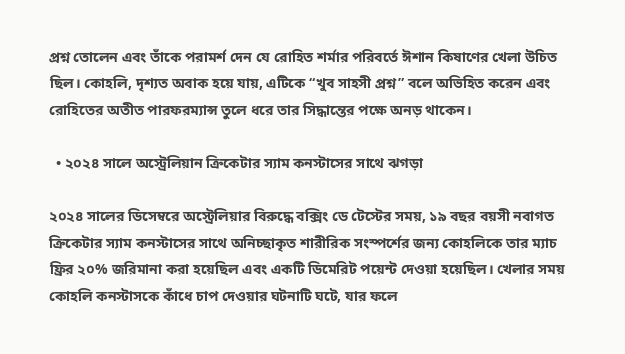প্রশ্ন তোলেন এবং তাঁকে পরামর্শ দেন যে রোহিত শর্মার পরিবর্তে ঈশান কিষাণের খেলা উচিত ছিল। কোহলি, দৃশ্যত অবাক হয়ে যায়, এটিকে “খুব সাহসী প্রশ্ন” বলে অভিহিত করেন এবং রোহিতের অতীত পারফরম্যান্স তুলে ধরে তার সিদ্ধান্তের পক্ষে অনড় থাকেন।

  • ২০২৪ সালে অস্ট্রেলিয়ান ক্রিকেটার স্যাম কনস্টাসের সাথে ঝগড়া

২০২৪ সালের ডিসেম্বরে অস্ট্রেলিয়ার বিরুদ্ধে বক্সিং ডে টেস্টের সময়, ১৯ বছর বয়সী নবাগত ক্রিকেটার স্যাম কনস্টাসের সাথে অনিচ্ছাকৃত শারীরিক সংস্পর্শের জন্য কোহলিকে তার ম্যাচ ফ্রির ২০% জরিমানা করা হয়েছিল এবং একটি ডিমেরিট পয়েন্ট দেওয়া হয়েছিল। খেলার সময় কোহলি কনস্টাসকে কাঁধে চাপ দেওয়ার ঘটনাটি ঘটে, যার ফলে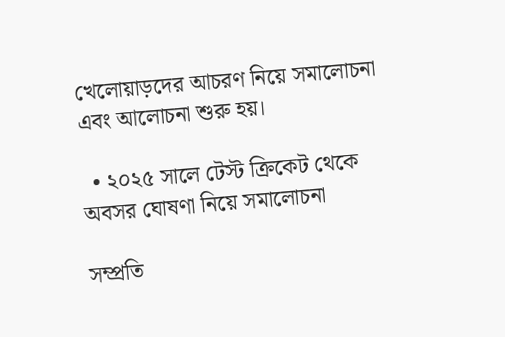খেলোয়াড়দের আচরণ নিয়ে সমালোচনা এবং আলোচনা শুরু হয়।

  • ২০২৫ সালে টেস্ট ক্রিকেট থেকে অবসর ঘোষণা নিয়ে সমালোচনা

সম্প্রতি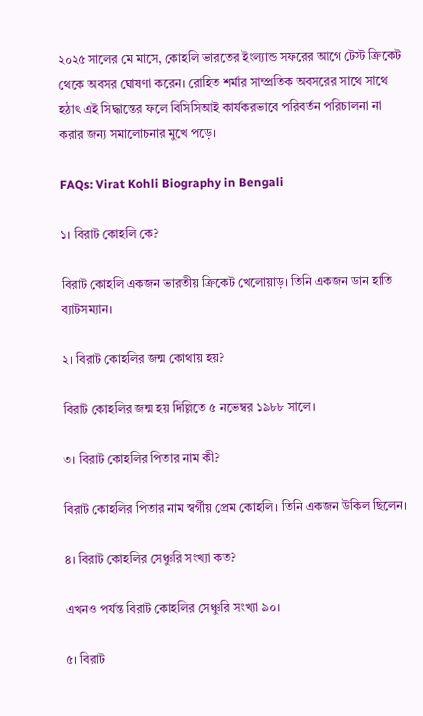২০২৫ সালের মে মাসে, কোহলি ভারতের ইংল্যান্ড সফরের আগে টেস্ট ক্রিকেট থেকে অবসর ঘোষণা করেন। রোহিত শর্মার সাম্প্রতিক অবসরের সাথে সাথে হঠাৎ এই সিদ্ধান্তের ফলে বিসিসিআই কার্যকরভাবে পরিবর্তন পরিচালনা না করার জন্য সমালোচনার মুখে পড়ে।

FAQs: Virat Kohli Biography in Bengali

১। বিরাট কোহলি কে?

বিরাট কোহলি একজন ভারতীয় ক্রিকেট খেলোয়াড়। তিনি একজন ডান হাতি ব্যাটসম্যান।

২। বিরাট কোহলির জন্ম কোথায় হয়?

বিরাট কোহলির জন্ম হয় দিল্লিতে ৫ নভেম্বর ১৯৮৮ সালে।

৩। বিরাট কোহলির পিতার নাম কী?

বিরাট কোহলির পিতার নাম স্বর্গীয় প্রেম কোহলি। তিনি একজন উকিল ছিলেন।

৪। বিরাট কোহলির সেঞ্চুরি সংখ্যা কত?

এখনও পর্যন্ত বিরাট কোহলির সেঞ্চুরি সংখ্যা ৯০।

৫। বিরাট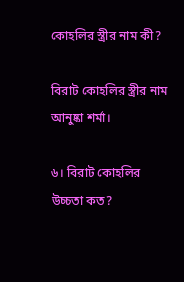কোহলির স্ত্রীর নাম কী?

বিরাট কোহলির স্ত্রীর নাম আনুষ্কা শর্মা।

৬। বিরাট কোহলির উচ্চতা কত?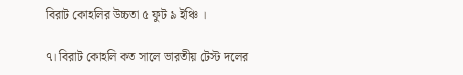বিরাট কোহলির উচ্চতা ৫ ফুট ৯ ইঞ্চি ।

৭। বিরাট কোহলি কত সালে ভারতীয় টেস্ট দলের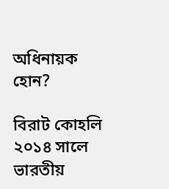অধিনায়ক হোন?

বিরাট কোহলি ২০১৪ সালে ভারতীয়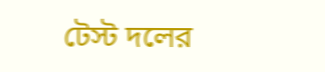টেস্ট দলের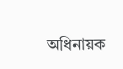অধিনায়ক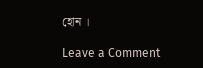হোন ।

Leave a Comment